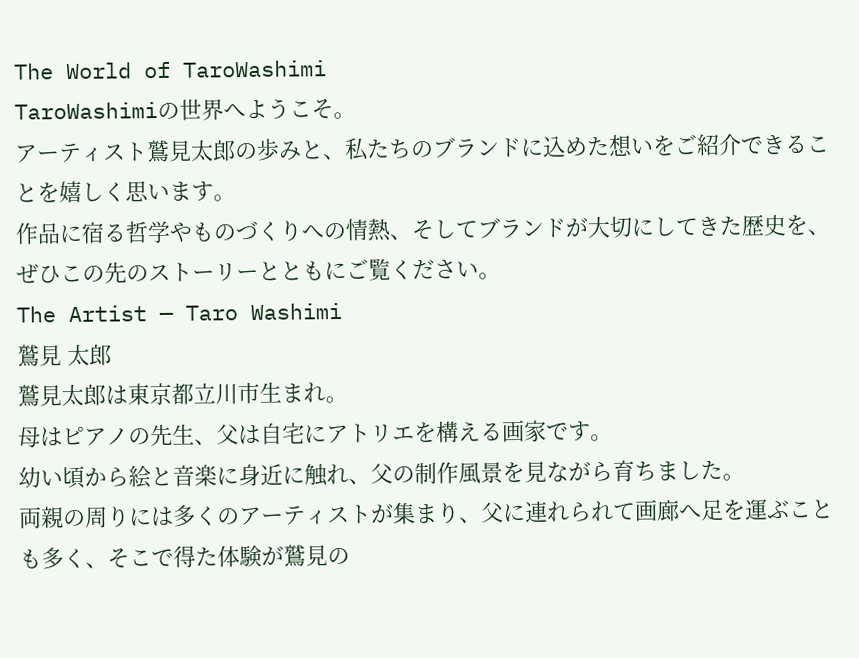The World of TaroWashimi
TaroWashimiの世界へようこそ。
アーティスト鷲見太郎の歩みと、私たちのブランドに込めた想いをご紹介できることを嬉しく思います。
作品に宿る哲学やものづくりへの情熱、そしてブランドが大切にしてきた歴史を、ぜひこの先のストーリーとともにご覧ください。
The Artist — Taro Washimi
鷲見 太郎
鷲見太郎は東京都立川市生まれ。
母はピアノの先生、父は自宅にアトリエを構える画家です。
幼い頃から絵と音楽に身近に触れ、父の制作風景を見ながら育ちました。
両親の周りには多くのアーティストが集まり、父に連れられて画廊へ足を運ぶことも多く、そこで得た体験が鷲見の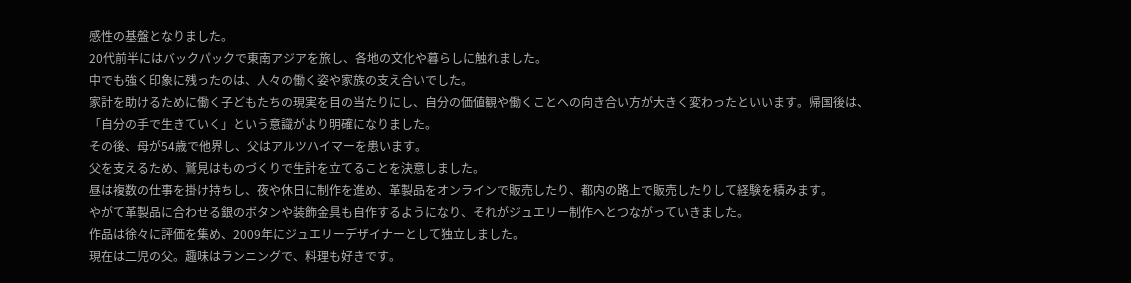感性の基盤となりました。
20代前半にはバックパックで東南アジアを旅し、各地の文化や暮らしに触れました。
中でも強く印象に残ったのは、人々の働く姿や家族の支え合いでした。
家計を助けるために働く子どもたちの現実を目の当たりにし、自分の価値観や働くことへの向き合い方が大きく変わったといいます。帰国後は、「自分の手で生きていく」という意識がより明確になりました。
その後、母が54歳で他界し、父はアルツハイマーを患います。
父を支えるため、鷲見はものづくりで生計を立てることを決意しました。
昼は複数の仕事を掛け持ちし、夜や休日に制作を進め、革製品をオンラインで販売したり、都内の路上で販売したりして経験を積みます。
やがて革製品に合わせる銀のボタンや装飾金具も自作するようになり、それがジュエリー制作へとつながっていきました。
作品は徐々に評価を集め、2009年にジュエリーデザイナーとして独立しました。
現在は二児の父。趣味はランニングで、料理も好きです。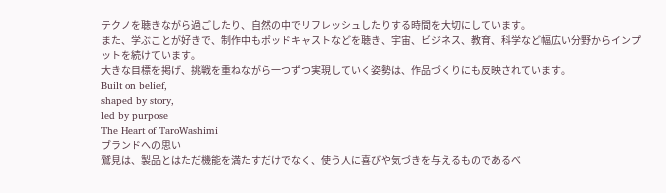テクノを聴きながら過ごしたり、自然の中でリフレッシュしたりする時間を大切にしています。
また、学ぶことが好きで、制作中もポッドキャストなどを聴き、宇宙、ビジネス、教育、科学など幅広い分野からインプットを続けています。
大きな目標を掲げ、挑戦を重ねながら一つずつ実現していく姿勢は、作品づくりにも反映されています。
Built on belief,
shaped by story,
led by purpose
The Heart of TaroWashimi
ブランドへの思い
鷲見は、製品とはただ機能を満たすだけでなく、使う人に喜びや気づきを与えるものであるべ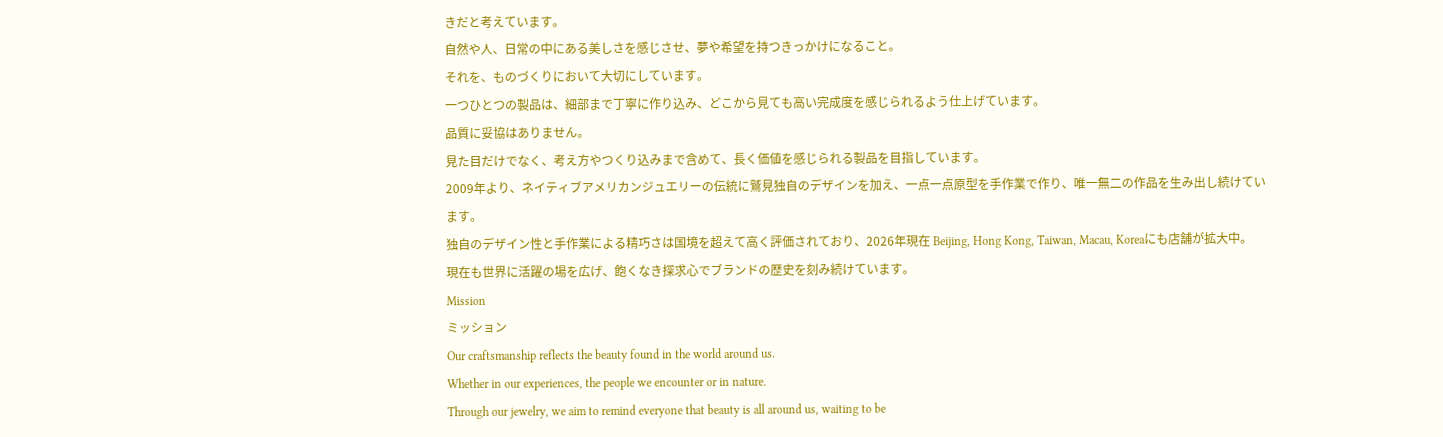きだと考えています。
自然や人、日常の中にある美しさを感じさせ、夢や希望を持つきっかけになること。
それを、ものづくりにおいて大切にしています。
一つひとつの製品は、細部まで丁寧に作り込み、どこから見ても高い完成度を感じられるよう仕上げています。
品質に妥協はありません。
見た目だけでなく、考え方やつくり込みまで含めて、長く価値を感じられる製品を目指しています。
2009年より、ネイティブアメリカンジュエリーの伝統に鷲見独自のデザインを加え、一点一点原型を手作業で作り、唯一無二の作品を生み出し続けています。
独自のデザイン性と手作業による精巧さは国境を超えて高く評価されており、2026年現在 Beijing, Hong Kong, Taiwan, Macau, Koreaにも店舗が拡大中。
現在も世界に活躍の場を広げ、飽くなき探求心でブランドの歴史を刻み続けています。
Mission
ミッション
Our craftsmanship reflects the beauty found in the world around us.
Whether in our experiences, the people we encounter or in nature.
Through our jewelry, we aim to remind everyone that beauty is all around us, waiting to be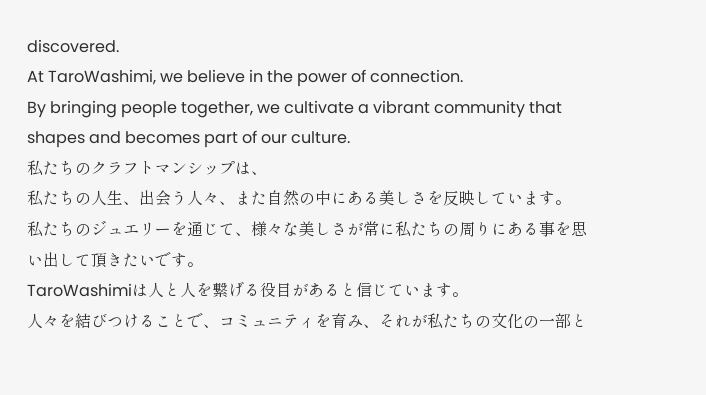discovered.
At TaroWashimi, we believe in the power of connection.
By bringing people together, we cultivate a vibrant community that shapes and becomes part of our culture.
私たちのクラフトマンシップは、
私たちの人生、出会う人々、また自然の中にある美しさを反映しています。
私たちのジュエリーを通じて、様々な美しさが常に私たちの周りにある事を思い出して頂きたいです。
TaroWashimiは人と人を繋げる役目があると信じています。
人々を結びつけることで、コミュニティを育み、それが私たちの文化の一部と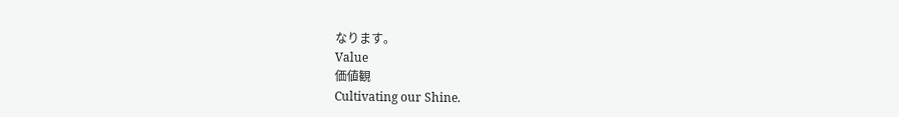なります。
Value
価値観
Cultivating our Shine.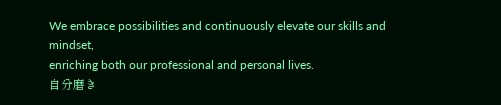We embrace possibilities and continuously elevate our skills and mindset,
enriching both our professional and personal lives.
自分磨き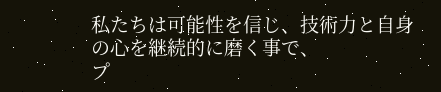私たちは可能性を信じ、技術力と自身の心を継続的に磨く事で、
プ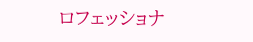ロフェッショナ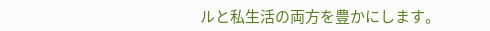ルと私生活の両方を豊かにします。